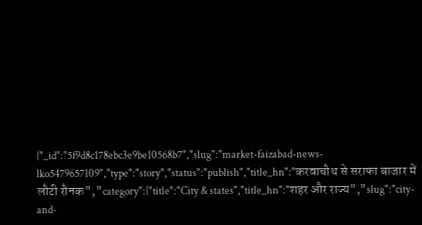{"_id":"5f9d8c178ebc3e9be10568b7","slug":"market-faizabad-news-lko5479657109","type":"story","status":"publish","title_hn":"करवाचौथ से सराफा बाजार में लौटी रौनक","category":{"title":"City & states","title_hn":"शहर और राज्य","slug":"city-and-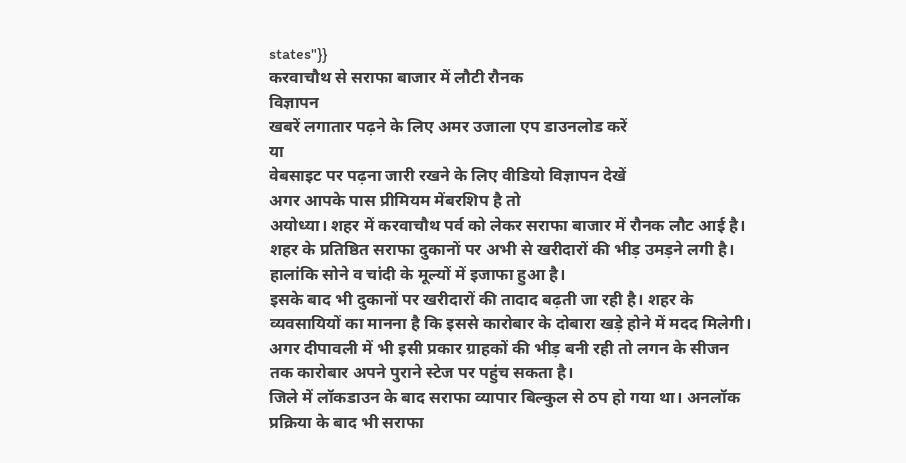states"}}
करवाचौथ से सराफा बाजार में लौटी रौनक
विज्ञापन
खबरें लगातार पढ़ने के लिए अमर उजाला एप डाउनलोड करें
या
वेबसाइट पर पढ़ना जारी रखने के लिए वीडियो विज्ञापन देखें
अगर आपके पास प्रीमियम मेंबरशिप है तो
अयोध्या। शहर में करवाचौथ पर्व को लेकर सराफा बाजार में रौनक लौट आई है। शहर के प्रतिष्ठित सराफा दुकानों पर अभी से खरीदारों की भीड़ उमड़ने लगी है। हालांकि सोने व चांदी के मूल्यों में इजाफा हुआ है।
इसके बाद भी दुकानों पर खरीदारों की तादाद बढ़ती जा रही है। शहर के व्यवसायियों का मानना है कि इससे कारोबार के दोबारा खड़े होने में मदद मिलेगी। अगर दीपावली में भी इसी प्रकार ग्राहकों की भीड़ बनी रही तो लगन के सीजन तक कारोबार अपने पुराने स्टेज पर पहुंच सकता है।
जिले में लॉकडाउन के बाद सराफा व्यापार बिल्कुल से ठप हो गया था। अनलॉक प्रक्रिया के बाद भी सराफा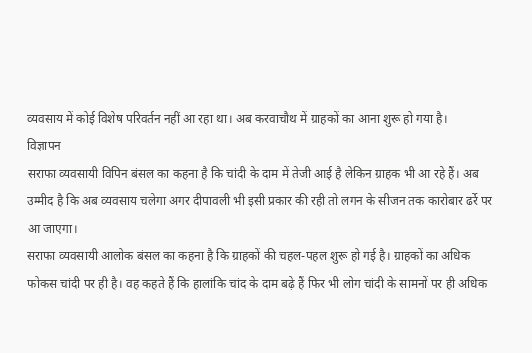व्यवसाय में कोई विशेष परिवर्तन नहीं आ रहा था। अब करवाचौथ में ग्राहकों का आना शुरू हो गया है।
विज्ञापन
सराफा व्यवसायी विपिन बंसल का कहना है कि चांदी के दाम में तेजी आई है लेकिन ग्राहक भी आ रहे हैं। अब उम्मीद है कि अब व्यवसाय चलेगा अगर दीपावली भी इसी प्रकार की रही तो लगन के सीजन तक कारोबार ढर्रे पर आ जाएगा।
सराफा व्यवसायी आलोक बंसल का कहना है कि ग्राहकों की चहल-पहल शुरू हो गई है। ग्राहकों का अधिक फोकस चांदी पर ही है। वह कहते हैं कि हालांकि चांद के दाम बढ़े हैं फिर भी लोग चांदी के सामनों पर ही अधिक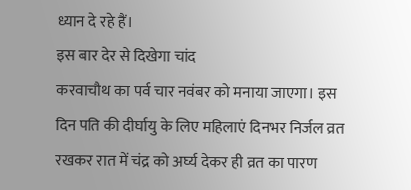ध्यान दे रहे हैं।
इस बार देर से दिखेगा चांद
करवाचौथ का पर्व चार नवंबर को मनाया जाएगा। इस दिन पति की दीर्घायु के लिए महिलाएं दिनभर निर्जल व्रत रखकर रात में चंद्र को अर्घ्य देकर ही व्रत का पारण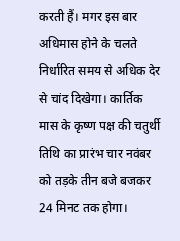करती हैं। मगर इस बार अधिमास होने के चलते निर्धारित समय से अधिक देर से चांद दिखेगा। कार्तिक मास के कृष्ण पक्ष की चतुर्थी तिथि का प्रारंभ चार नवंबर को तड़के तीन बजे बजकर 24 मिनट तक होगा।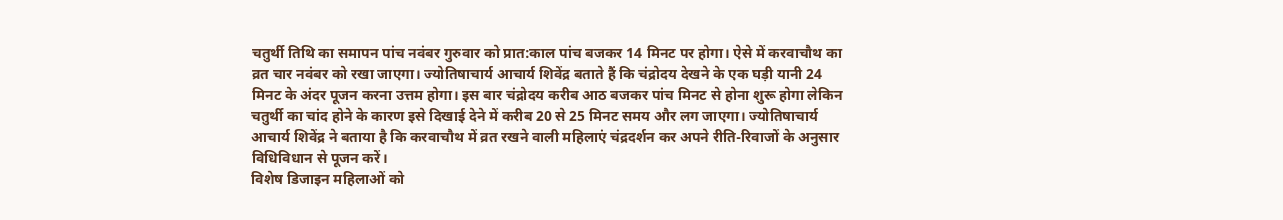चतुर्थी तिथि का समापन पांच नवंबर गुरुवार को प्रात:काल पांच बजकर 14 मिनट पर होगा। ऐसे में करवाचौथ का व्रत चार नवंबर को रखा जाएगा। ज्योतिषाचार्य आचार्य शिवेंद्र बताते हैं कि चंद्रोदय देखने के एक घड़ी यानी 24 मिनट के अंदर पूजन करना उत्तम होगा। इस बार चंद्रोदय करीब आठ बजकर पांच मिनट से होना शुरू होगा लेकिन चतुर्थी का चांद होने के कारण इसे दिखाई देने में करीब 20 से 25 मिनट समय और लग जाएगा। ज्योतिषाचार्य आचार्य शिवेंद्र ने बताया है कि करवाचौथ में व्रत रखने वाली महिलाएं चंद्रदर्शन कर अपने रीति-रिवाजों के अनुसार विधिविधान से पूजन करें।
विशेष डिजाइन महिलाओं को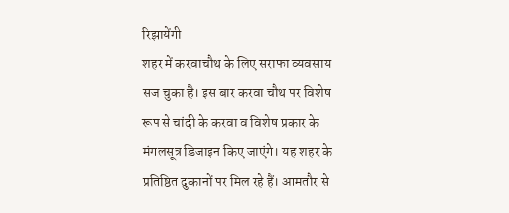रिझायेंगी
शहर में करवाचौथ के लिए सराफा व्यवसाय सज चुका है। इस बार करवा चौथ पर विशेष रूप से चांदी के करवा व विशेष प्रकार के मंगलसूत्र डिजाइन किए जाएंगे। यह शहर के प्रतिष्ठित दुकानों पर मिल रहे हैं। आमतौर से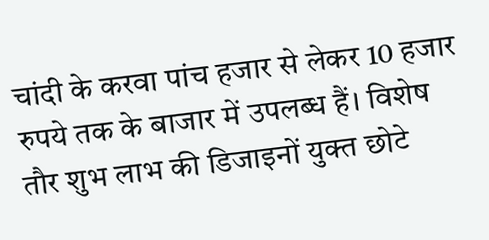चांदी के करवा पांच हजार से लेकर 10 हजार रुपये तक के बाजार में उपलब्ध हैं। विशेष तौर शुभ लाभ की डिजाइनों युक्त छोटे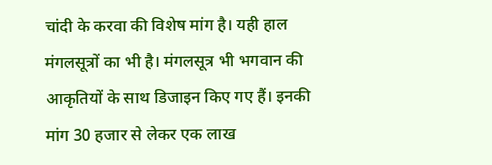चांदी के करवा की विशेष मांग है। यही हाल मंगलसूत्रों का भी है। मंगलसूत्र भी भगवान की आकृतियों के साथ डिजाइन किए गए हैं। इनकी मांग 30 हजार से लेकर एक लाख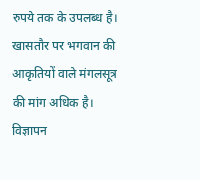रुपये तक के उपलब्ध है। खासतौर पर भगवान की आकृतियों वाले मंगलसूत्र की मांग अधिक है।
विज्ञापन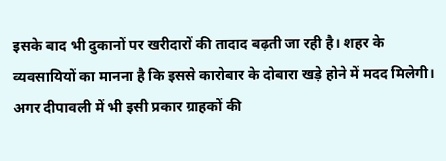इसके बाद भी दुकानों पर खरीदारों की तादाद बढ़ती जा रही है। शहर के व्यवसायियों का मानना है कि इससे कारोबार के दोबारा खड़े होने में मदद मिलेगी। अगर दीपावली में भी इसी प्रकार ग्राहकों की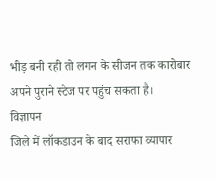भीड़ बनी रही तो लगन के सीजन तक कारोबार अपने पुराने स्टेज पर पहुंच सकता है।
विज्ञापन
जिले में लॉकडाउन के बाद सराफा व्यापार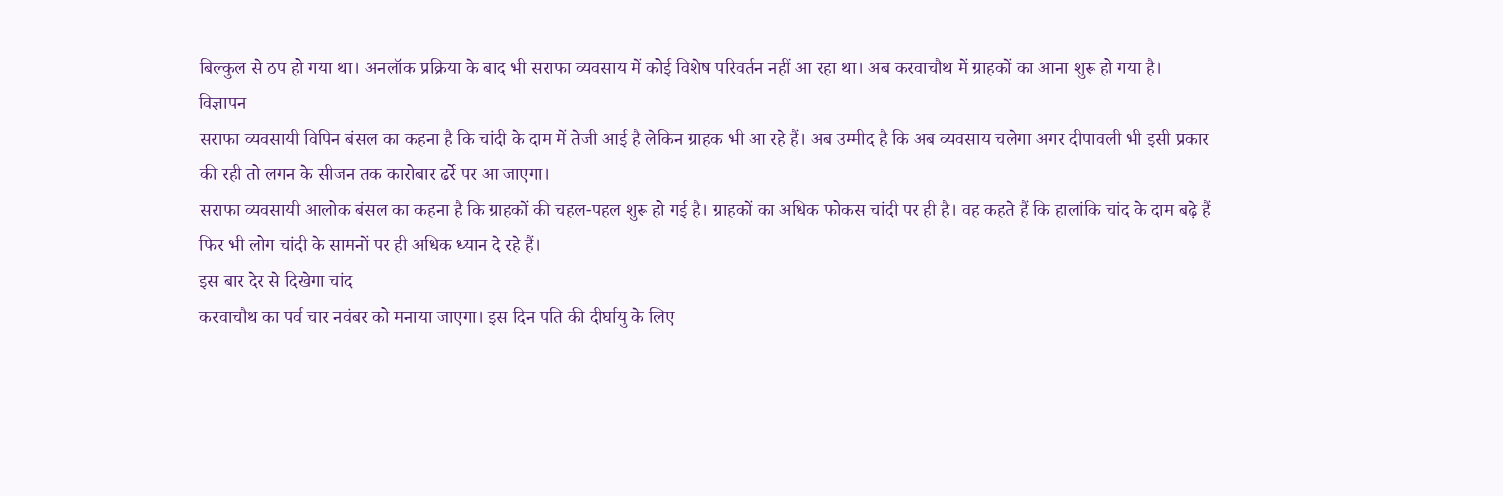बिल्कुल से ठप हो गया था। अनलॉक प्रक्रिया के बाद भी सराफा व्यवसाय में कोई विशेष परिवर्तन नहीं आ रहा था। अब करवाचौथ में ग्राहकों का आना शुरू हो गया है।
विज्ञापन
सराफा व्यवसायी विपिन बंसल का कहना है कि चांदी के दाम में तेजी आई है लेकिन ग्राहक भी आ रहे हैं। अब उम्मीद है कि अब व्यवसाय चलेगा अगर दीपावली भी इसी प्रकार की रही तो लगन के सीजन तक कारोबार ढर्रे पर आ जाएगा।
सराफा व्यवसायी आलोक बंसल का कहना है कि ग्राहकों की चहल-पहल शुरू हो गई है। ग्राहकों का अधिक फोकस चांदी पर ही है। वह कहते हैं कि हालांकि चांद के दाम बढ़े हैं फिर भी लोग चांदी के सामनों पर ही अधिक ध्यान दे रहे हैं।
इस बार देर से दिखेगा चांद
करवाचौथ का पर्व चार नवंबर को मनाया जाएगा। इस दिन पति की दीर्घायु के लिए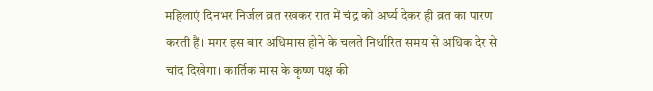महिलाएं दिनभर निर्जल व्रत रखकर रात में चंद्र को अर्घ्य देकर ही व्रत का पारण करती हैं। मगर इस बार अधिमास होने के चलते निर्धारित समय से अधिक देर से चांद दिखेगा। कार्तिक मास के कृष्ण पक्ष की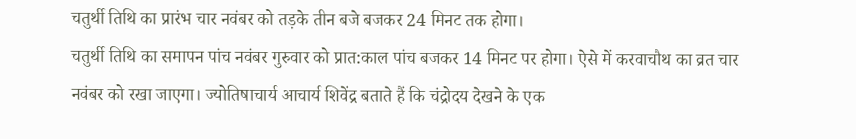चतुर्थी तिथि का प्रारंभ चार नवंबर को तड़के तीन बजे बजकर 24 मिनट तक होगा।
चतुर्थी तिथि का समापन पांच नवंबर गुरुवार को प्रात:काल पांच बजकर 14 मिनट पर होगा। ऐसे में करवाचौथ का व्रत चार नवंबर को रखा जाएगा। ज्योतिषाचार्य आचार्य शिवेंद्र बताते हैं कि चंद्रोदय देखने के एक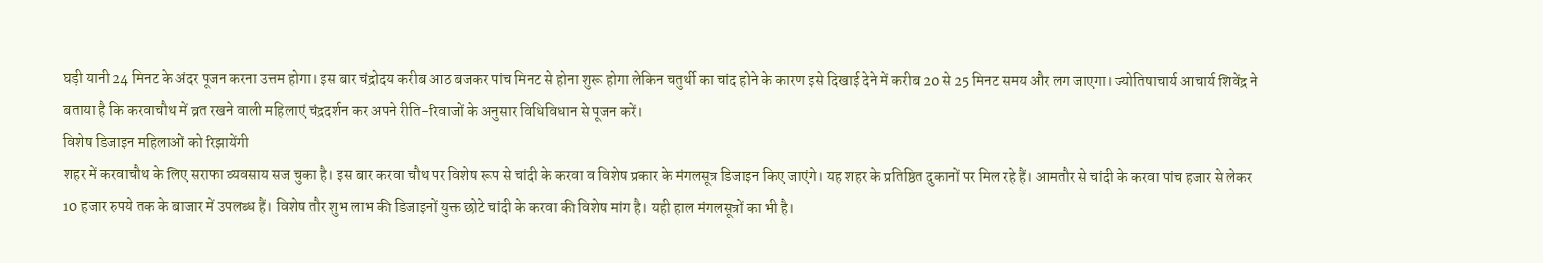घड़ी यानी 24 मिनट के अंदर पूजन करना उत्तम होगा। इस बार चंद्रोदय करीब आठ बजकर पांच मिनट से होना शुरू होगा लेकिन चतुर्थी का चांद होने के कारण इसे दिखाई देने में करीब 20 से 25 मिनट समय और लग जाएगा। ज्योतिषाचार्य आचार्य शिवेंद्र ने बताया है कि करवाचौथ में व्रत रखने वाली महिलाएं चंद्रदर्शन कर अपने रीति-रिवाजों के अनुसार विधिविधान से पूजन करें।
विशेष डिजाइन महिलाओं को रिझायेंगी
शहर में करवाचौथ के लिए सराफा व्यवसाय सज चुका है। इस बार करवा चौथ पर विशेष रूप से चांदी के करवा व विशेष प्रकार के मंगलसूत्र डिजाइन किए जाएंगे। यह शहर के प्रतिष्ठित दुकानों पर मिल रहे हैं। आमतौर से चांदी के करवा पांच हजार से लेकर 10 हजार रुपये तक के बाजार में उपलब्ध हैं। विशेष तौर शुभ लाभ की डिजाइनों युक्त छोटे चांदी के करवा की विशेष मांग है। यही हाल मंगलसूत्रों का भी है।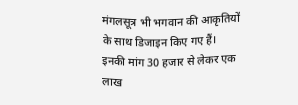मंगलसूत्र भी भगवान की आकृतियों के साथ डिजाइन किए गए हैं। इनकी मांग 30 हजार से लेकर एक लाख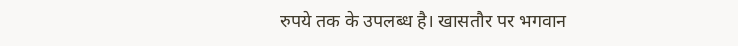रुपये तक के उपलब्ध है। खासतौर पर भगवान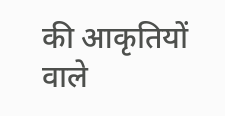की आकृतियों वाले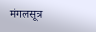मंगलसूत्र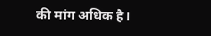की मांग अधिक है।